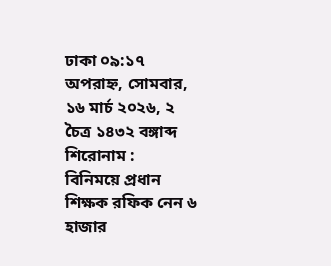ঢাকা ০৯:১৭ অপরাহ্ন, সোমবার, ১৬ মার্চ ২০২৬, ২ চৈত্র ১৪৩২ বঙ্গাব্দ
শিরোনাম :
বিনিময়ে প্রধান শিক্ষক রফিক নেন ৬ হাজার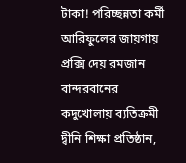টাকা! পরিচ্ছন্নতা কর্মী আরিফুলের জায়গায় প্রক্সি দেয় রমজান বান্দরবানের কদুখোলায় ব্যতিক্রমী দ্বীনি শিক্ষা প্রতিষ্ঠান,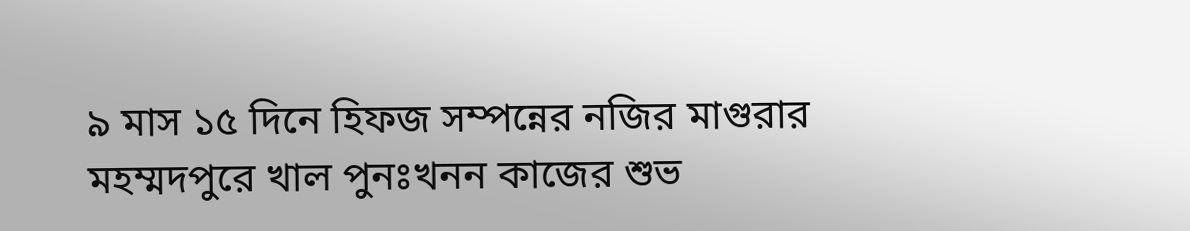৯ মাস ১৫ দিনে হিফজ সম্পন্নের নজির মাগুরার মহম্মদপুরে খাল পুনঃখনন কাজের শুভ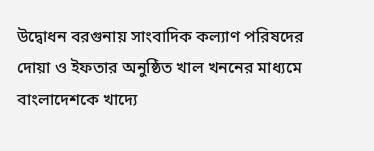উদ্বোধন বরগুনায় সাংবাদিক কল্যাণ পরিষদের দোয়া ও ইফতার অনুষ্ঠিত খাল খননের মাধ্যমে বাংলাদেশকে খাদ্যে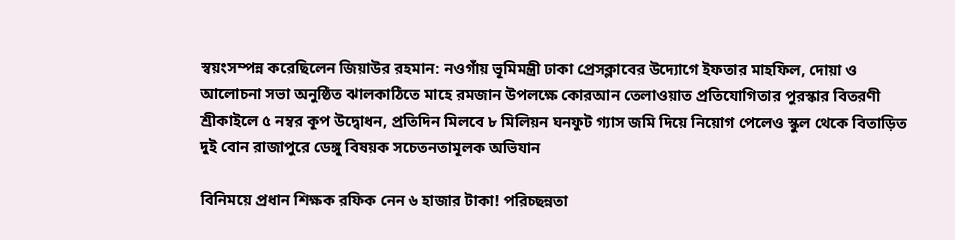স্বয়ংসম্পন্ন করেছিলেন জিয়াউর রহমান: নওগাঁয় ভূমিমন্ত্রী ঢাকা প্রেসক্লাবের উদ্যোগে ইফতার মাহফিল, দোয়া ও আলোচনা সভা অনুষ্ঠিত ঝালকাঠিতে মাহে রমজান উপলক্ষে কোরআন তেলাওয়াত প্রতিযোগিতার পুরস্কার বিতরণী শ্রীকাইলে ৫ নম্বর কূপ উদ্বোধন, প্রতিদিন মিলবে ৮ মিলিয়ন ঘনফুট গ্যাস জমি দিয়ে নিয়োগ পেলেও স্কুল থেকে বিতাড়িত দুই বোন রাজাপুরে ডেঙ্গু বিষয়ক সচেতনতামূলক অভিযান

বিনিময়ে প্রধান শিক্ষক রফিক নেন ৬ হাজার টাকা! পরিচ্ছন্নতা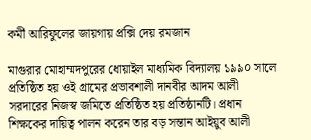কর্মী আরিফুলের জায়গায় প্রক্সি দেয় রমজান

মাগুরার মোহাম্মদপুরের ধোয়াইল মাধ্যমিক বিদ্যালয় ১৯৯০ সালে প্রতিষ্ঠিত হয় ওই গ্রামের প্রভাবশালী দানবীর আদম আলী সরদারের নিজস্ব জমিতে প্রতিষ্ঠিত হয় প্রতিষ্ঠানটি। প্রধান শিক্ষকের দায়িত্ব পালন করেন তার বড় সন্তান আইয়ুব আলী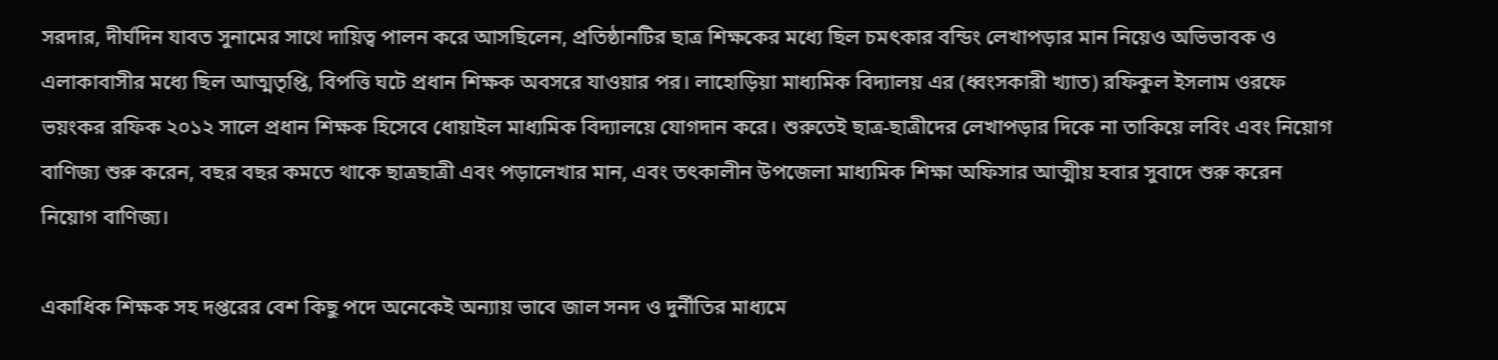সরদার, দীর্ঘদিন যাবত সুনামের সাথে দায়িত্ব পালন করে আসছিলেন, প্রতিষ্ঠানটির ছাত্র শিক্ষকের মধ্যে ছিল চমৎকার বন্ডিং লেখাপড়ার মান নিয়েও অভিভাবক ও এলাকাবাসীর মধ্যে ছিল আত্মতৃপ্তি, বিপত্তি ঘটে প্রধান শিক্ষক অবসরে যাওয়ার পর। লাহোড়িয়া মাধ্যমিক বিদ্যালয় এর (ধ্বংসকারী খ্যাত) রফিকুল ইসলাম ওরফে ভয়ংকর রফিক ২০১২ সালে প্রধান শিক্ষক হিসেবে ধোয়াইল মাধ্যমিক বিদ্যালয়ে যোগদান করে। শুরুতেই ছাত্র-ছাত্রীদের লেখাপড়ার দিকে না তাকিয়ে লবিং এবং নিয়োগ বাণিজ্য শুরু করেন, বছর বছর কমতে থাকে ছাত্রছাত্রী এবং পড়ালেখার মান, এবং তৎকালীন উপজেলা মাধ্যমিক শিক্ষা অফিসার আত্মীয় হবার সুবাদে শুরু করেন নিয়োগ বাণিজ্য।

একাধিক শিক্ষক সহ দপ্তরের বেশ কিছু পদে অনেকেই অন্যায় ভাবে জাল সনদ ও দুর্নীতির মাধ্যমে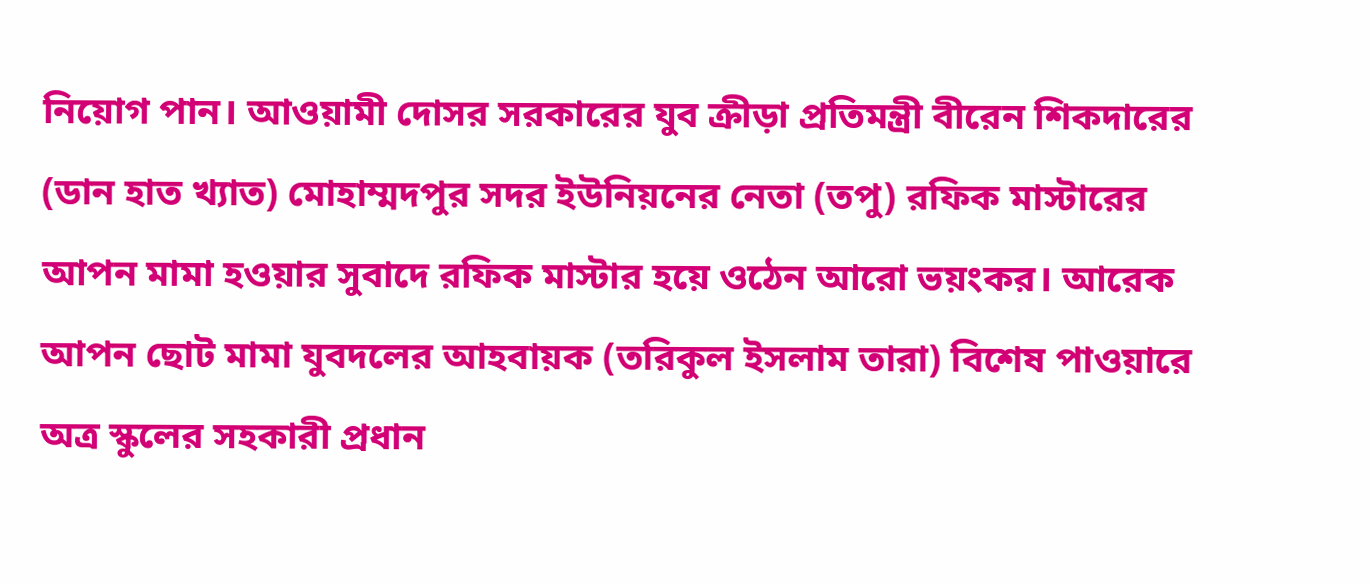নিয়োগ পান। আওয়ামী দোসর সরকারের যুব ক্রীড়া প্রতিমন্ত্রী বীরেন শিকদারের (ডান হাত খ্যাত) মোহাম্মদপুর সদর ইউনিয়নের নেতা (তপু) রফিক মাস্টারের আপন মামা হওয়ার সুবাদে রফিক মাস্টার হয়ে ওঠেন আরো ভয়ংকর। আরেক আপন ছোট মামা যুবদলের আহবায়ক (তরিকুল ইসলাম তারা) বিশেষ পাওয়ারে অত্র স্কুলের সহকারী প্রধান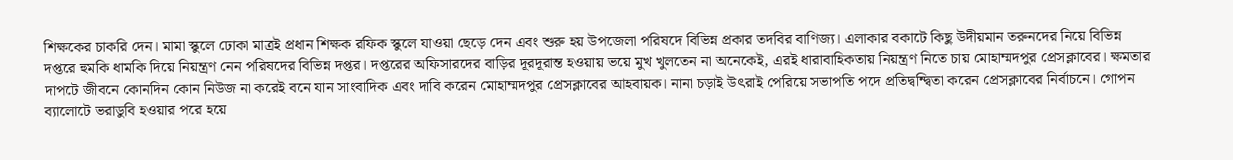শিক্ষকের চাকরি দেন। মামা স্কুলে ঢোকা মাত্রই প্রধান শিক্ষক রফিক স্কুলে যাওয়া ছেড়ে দেন এবং শুরু হয় উপজেলা পরিষদে বিভিন্ন প্রকার তদবির বাণিজ্য। এলাকার বকাটে কিছু উদীয়মান তরুনদের নিয়ে বিভিন্ন দপ্তরে হুমকি ধামকি দিয়ে নিয়ন্ত্রণ নেন পরিষদের বিভিন্ন দপ্তর। দপ্তরের অফিসারদের বাড়ির দূরদূরান্ত হওয়ায় ভয়ে মুখ খুলতেন না অনেকেই, এরই ধারাবাহিকতায় নিয়ন্ত্রণ নিতে চায় মোহাম্মদপুর প্রেসক্লাবের। ক্ষমতার দাপটে জীবনে কোনদিন কোন নিউজ না করেই বনে যান সাংবাদিক এবং দাবি করেন মোহাম্মদপুর প্রেসক্লাবের আহবায়ক। নানা চড়াই উৎরাই পেরিয়ে সভাপতি পদে প্রতিদ্বন্দ্বিতা করেন প্রেসক্লাবের নির্বাচনে। গোপন ব্যালোটে ভরাডুবি হওয়ার পরে হয়ে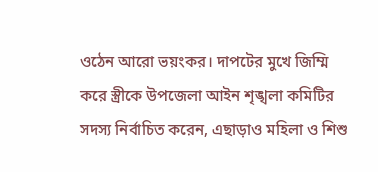ওঠেন আরো ভয়ংকর। দাপটের মুখে জিম্মি করে স্ত্রীকে উপজেলা আইন শৃঙ্খলা কমিটির সদস্য নির্বাচিত করেন, এছাড়াও মহিলা ও শিশু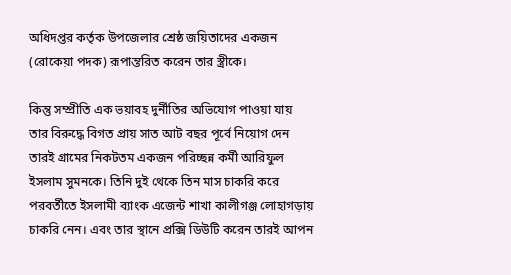অধিদপ্তর কর্তৃক উপজেলার শ্রেষ্ঠ জয়িতাদের একজন (রোকেয়া পদক) রূপান্তরিত করেন তার স্ত্রীকে।

কিন্তু সম্প্রীতি এক ভয়াবহ দুর্নীতির অভিযোগ পাওয়া যায় তার বিরুদ্ধে বিগত প্রায় সাত আট বছর পূর্বে নিয়োগ দেন তারই গ্রামের নিকটতম একজন পরিচ্ছন্ন কর্মী আরিফুল ইসলাম সুমনকে। তিনি দুই থেকে তিন মাস চাকরি করে পরবর্তীতে ইসলামী ব্যাংক এজেন্ট শাখা কালীগঞ্জ লোহাগড়ায় চাকরি নেন। এবং তার স্থানে প্রক্সি ডিউটি করেন তারই আপন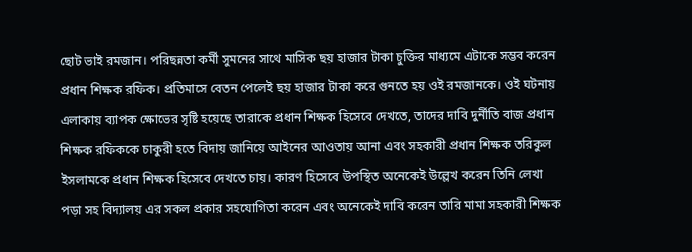ছোট ভাই রমজান। পরিছন্নতা কর্মী সুমনের সাথে মাসিক ছয় হাজার টাকা চুক্তির মাধ্যমে এটাকে সম্ভব করেন প্রধান শিক্ষক রফিক। প্রতিমাসে বেতন পেলেই ছয় হাজার টাকা করে গুনতে হয় ওই রমজানকে। ওই ঘটনায় এলাকায় ব্যাপক ক্ষোভের সৃষ্টি হয়েছে তারাকে প্রধান শিক্ষক হিসেবে দেখতে, তাদের দাবি দুর্নীতি বাজ প্রধান শিক্ষক রফিককে চাকুরী হতে বিদায় জানিয়ে আইনের আওতায় আনা এবং সহকারী প্রধান শিক্ষক তরিকুল ইসলামকে প্রধান শিক্ষক হিসেবে দেখতে চায়। কারণ হিসেবে উপস্থিত অনেকেই উল্লেখ করেন তিনি লেখা পড়া সহ বিদ্যালয় এর সকল প্রকার সহযোগিতা করেন এবং অনেকেই দাবি করেন তারি মামা সহকারী শিক্ষক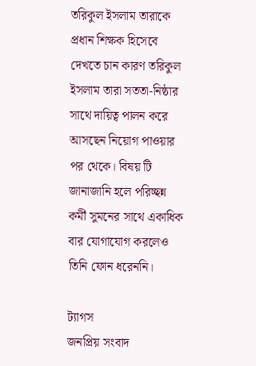তরিকুল ইসলাম তারাকে প্রধান শিক্ষক হিসেবে দেখতে চান কারণ তরিকুল ইসলাম তারা সততা-নিষ্ঠার সাথে দায়িত্ব পালন করে আসছেন নিয়োগ পাওয়ার পর থেকে। বিষয় টি জানাজানি হলে পরিচ্ছন্ন কর্মী সুমনের সাথে একাধিক বার যোগাযোগ করলেও তিনি ফোন ধরেননি।

ট্যাগস
জনপ্রিয় সংবাদ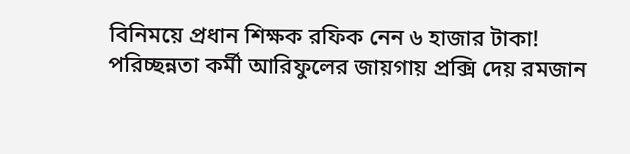বিনিময়ে প্রধান শিক্ষক রফিক নেন ৬ হাজার টাকা! পরিচ্ছন্নতা কর্মী আরিফুলের জায়গায় প্রক্সি দেয় রমজান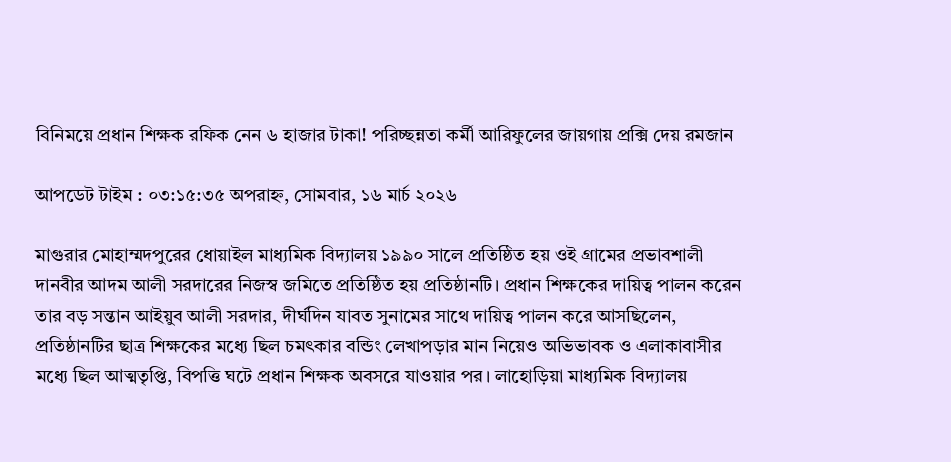বিনিময়ে প্রধান শিক্ষক রফিক নেন ৬ হাজার টাকা! পরিচ্ছন্নতা কর্মী আরিফুলের জায়গায় প্রক্সি দেয় রমজান

আপডেট টাইম : ০৩:১৫:৩৫ অপরাহ্ন, সোমবার, ১৬ মার্চ ২০২৬

মাগুরার মোহাম্মদপুরের ধোয়াইল মাধ্যমিক বিদ্যালয় ১৯৯০ সালে প্রতিষ্ঠিত হয় ওই গ্রামের প্রভাবশালী দানবীর আদম আলী সরদারের নিজস্ব জমিতে প্রতিষ্ঠিত হয় প্রতিষ্ঠানটি। প্রধান শিক্ষকের দায়িত্ব পালন করেন তার বড় সন্তান আইয়ুব আলী সরদার, দীর্ঘদিন যাবত সুনামের সাথে দায়িত্ব পালন করে আসছিলেন, প্রতিষ্ঠানটির ছাত্র শিক্ষকের মধ্যে ছিল চমৎকার বন্ডিং লেখাপড়ার মান নিয়েও অভিভাবক ও এলাকাবাসীর মধ্যে ছিল আত্মতৃপ্তি, বিপত্তি ঘটে প্রধান শিক্ষক অবসরে যাওয়ার পর। লাহোড়িয়া মাধ্যমিক বিদ্যালয়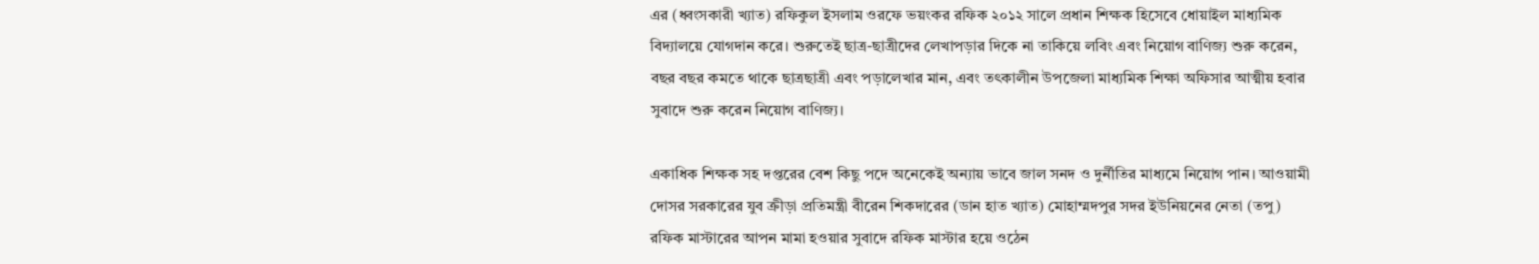এর (ধ্বংসকারী খ্যাত) রফিকুল ইসলাম ওরফে ভয়ংকর রফিক ২০১২ সালে প্রধান শিক্ষক হিসেবে ধোয়াইল মাধ্যমিক বিদ্যালয়ে যোগদান করে। শুরুতেই ছাত্র-ছাত্রীদের লেখাপড়ার দিকে না তাকিয়ে লবিং এবং নিয়োগ বাণিজ্য শুরু করেন, বছর বছর কমতে থাকে ছাত্রছাত্রী এবং পড়ালেখার মান, এবং তৎকালীন উপজেলা মাধ্যমিক শিক্ষা অফিসার আত্মীয় হবার সুবাদে শুরু করেন নিয়োগ বাণিজ্য।

একাধিক শিক্ষক সহ দপ্তরের বেশ কিছু পদে অনেকেই অন্যায় ভাবে জাল সনদ ও দুর্নীতির মাধ্যমে নিয়োগ পান। আওয়ামী দোসর সরকারের যুব ক্রীড়া প্রতিমন্ত্রী বীরেন শিকদারের (ডান হাত খ্যাত) মোহাম্মদপুর সদর ইউনিয়নের নেতা (তপু) রফিক মাস্টারের আপন মামা হওয়ার সুবাদে রফিক মাস্টার হয়ে ওঠেন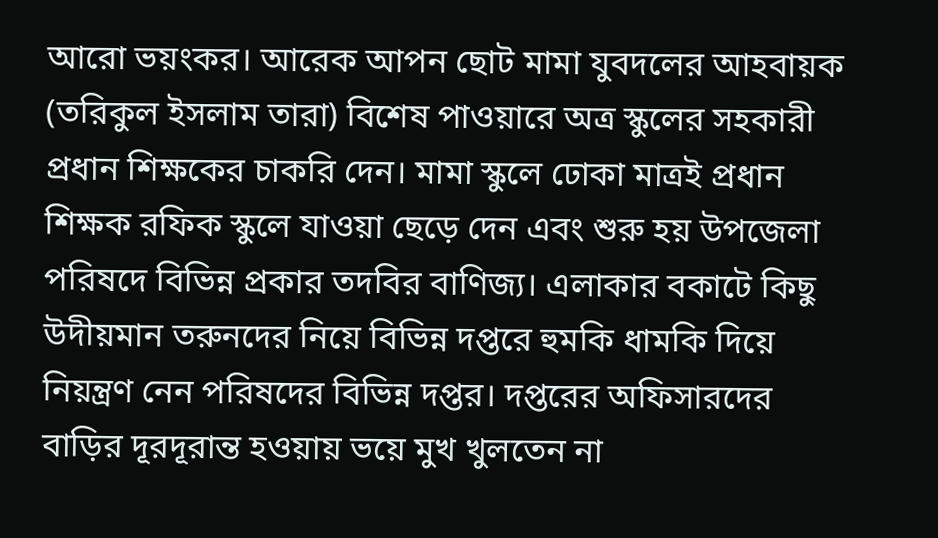আরো ভয়ংকর। আরেক আপন ছোট মামা যুবদলের আহবায়ক (তরিকুল ইসলাম তারা) বিশেষ পাওয়ারে অত্র স্কুলের সহকারী প্রধান শিক্ষকের চাকরি দেন। মামা স্কুলে ঢোকা মাত্রই প্রধান শিক্ষক রফিক স্কুলে যাওয়া ছেড়ে দেন এবং শুরু হয় উপজেলা পরিষদে বিভিন্ন প্রকার তদবির বাণিজ্য। এলাকার বকাটে কিছু উদীয়মান তরুনদের নিয়ে বিভিন্ন দপ্তরে হুমকি ধামকি দিয়ে নিয়ন্ত্রণ নেন পরিষদের বিভিন্ন দপ্তর। দপ্তরের অফিসারদের বাড়ির দূরদূরান্ত হওয়ায় ভয়ে মুখ খুলতেন না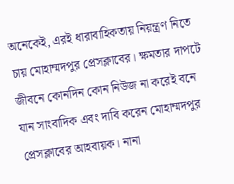অনেকেই, এরই ধারাবাহিকতায় নিয়ন্ত্রণ নিতে চায় মোহাম্মদপুর প্রেসক্লাবের। ক্ষমতার দাপটে জীবনে কোনদিন কোন নিউজ না করেই বনে যান সাংবাদিক এবং দাবি করেন মোহাম্মদপুর প্রেসক্লাবের আহবায়ক। নানা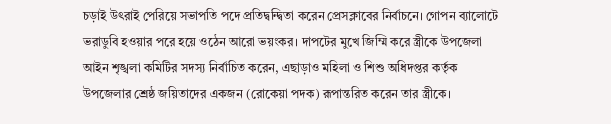চড়াই উৎরাই পেরিয়ে সভাপতি পদে প্রতিদ্বন্দ্বিতা করেন প্রেসক্লাবের নির্বাচনে। গোপন ব্যালোটে ভরাডুবি হওয়ার পরে হয়ে ওঠেন আরো ভয়ংকর। দাপটের মুখে জিম্মি করে স্ত্রীকে উপজেলা আইন শৃঙ্খলা কমিটির সদস্য নির্বাচিত করেন, এছাড়াও মহিলা ও শিশু অধিদপ্তর কর্তৃক উপজেলার শ্রেষ্ঠ জয়িতাদের একজন (রোকেয়া পদক) রূপান্তরিত করেন তার স্ত্রীকে।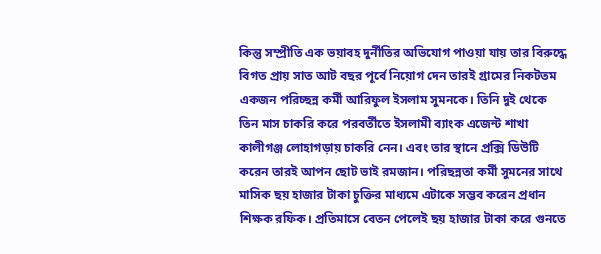কিন্তু সম্প্রীতি এক ভয়াবহ দুর্নীতির অভিযোগ পাওয়া যায় তার বিরুদ্ধে বিগত প্রায় সাত আট বছর পূর্বে নিয়োগ দেন তারই গ্রামের নিকটতম একজন পরিচ্ছন্ন কর্মী আরিফুল ইসলাম সুমনকে। তিনি দুই থেকে তিন মাস চাকরি করে পরবর্তীতে ইসলামী ব্যাংক এজেন্ট শাখা কালীগঞ্জ লোহাগড়ায় চাকরি নেন। এবং তার স্থানে প্রক্সি ডিউটি করেন তারই আপন ছোট ভাই রমজান। পরিছন্নতা কর্মী সুমনের সাথে মাসিক ছয় হাজার টাকা চুক্তির মাধ্যমে এটাকে সম্ভব করেন প্রধান শিক্ষক রফিক। প্রতিমাসে বেতন পেলেই ছয় হাজার টাকা করে গুনতে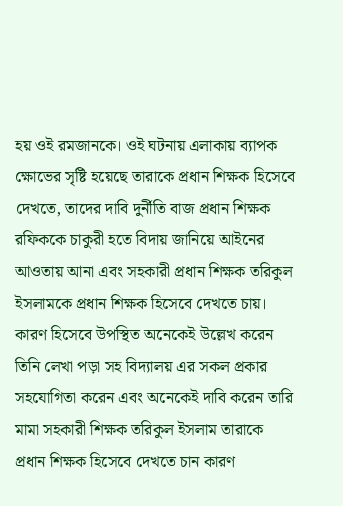হয় ওই রমজানকে। ওই ঘটনায় এলাকায় ব্যাপক ক্ষোভের সৃষ্টি হয়েছে তারাকে প্রধান শিক্ষক হিসেবে দেখতে, তাদের দাবি দুর্নীতি বাজ প্রধান শিক্ষক রফিককে চাকুরী হতে বিদায় জানিয়ে আইনের আওতায় আনা এবং সহকারী প্রধান শিক্ষক তরিকুল ইসলামকে প্রধান শিক্ষক হিসেবে দেখতে চায়। কারণ হিসেবে উপস্থিত অনেকেই উল্লেখ করেন তিনি লেখা পড়া সহ বিদ্যালয় এর সকল প্রকার সহযোগিতা করেন এবং অনেকেই দাবি করেন তারি মামা সহকারী শিক্ষক তরিকুল ইসলাম তারাকে প্রধান শিক্ষক হিসেবে দেখতে চান কারণ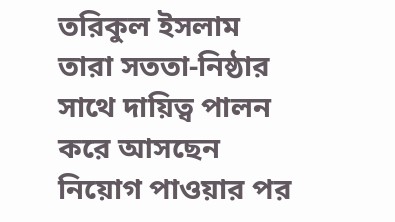তরিকুল ইসলাম তারা সততা-নিষ্ঠার সাথে দায়িত্ব পালন করে আসছেন নিয়োগ পাওয়ার পর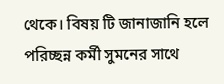থেকে। বিষয় টি জানাজানি হলে পরিচ্ছন্ন কর্মী সুমনের সাথে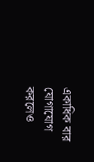একাধিক বার যোগাযোগ করলেও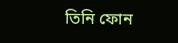তিনি ফোন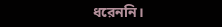ধরেননি।